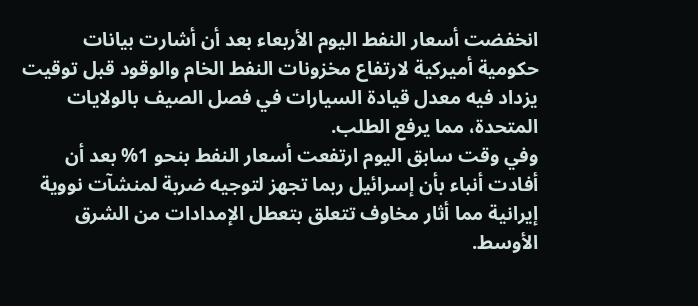انخفضت أسعار النفط اليوم الأربعاء بعد أن أشارت بيانات حكومية أميركية لارتفاع مخزونات النفط الخام والوقود قبل توقيت يزداد فيه معدل قيادة السيارات في فصل الصيف بالولايات المتحدة، مما يرفع الطلب.
وفي وقت سابق اليوم ارتفعت أسعار النفط بنحو 1% بعد أن أفادت أنباء بأن إسرائيل ربما تجهز لتوجيه ضربة لمنشآت نووية إيرانية مما أثار مخاوف تتعلق بتعطل الإمدادات من الشرق الأوسط.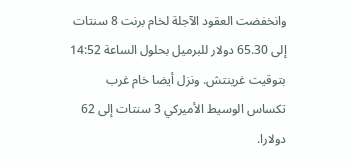وانخفضت العقود الآجلة لخام برنت 8 سنتات إلى 65.30 دولار للبرميل بحلول الساعة 14:52 بتوقيت غرينتش. ونزل أيضا خام غرب تكساس الوسيط الأميركي 3 سنتات إلى 62 دولارا.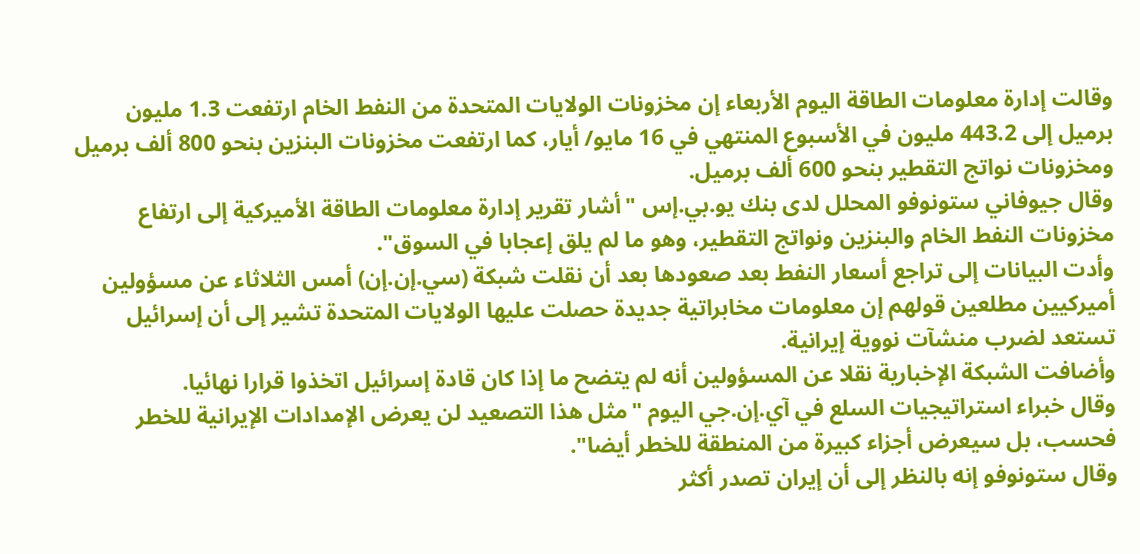وقالت إدارة معلومات الطاقة اليوم الأربعاء إن مخزونات الولايات المتحدة من النفط الخام ارتفعت 1.3 مليون برميل إلى 443.2 مليون في الأسبوع المنتهي في 16 مايو/ أيار، كما ارتفعت مخزونات البنزين بنحو 800 ألف برميل ومخزونات نواتج التقطير بنحو 600 ألف برميل.
وقال جيوفاني ستونوفو المحلل لدى بنك يو.بي.إس "أشار تقرير إدارة معلومات الطاقة الأميركية إلى ارتفاع مخزونات النفط الخام والبنزين ونواتج التقطير، وهو ما لم يلق إعجابا في السوق".
وأدت البيانات إلى تراجع أسعار النفط بعد صعودها بعد أن نقلت شبكة (سي.إن.إن) أمس الثلاثاء عن مسؤولين أميركيين مطلعين قولهم إن معلومات مخابراتية جديدة حصلت عليها الولايات المتحدة تشير إلى أن إسرائيل تستعد لضرب منشآت نووية إيرانية.
وأضافت الشبكة الإخبارية نقلا عن المسؤولين أنه لم يتضح ما إذا كان قادة إسرائيل اتخذوا قرارا نهائيا.
وقال خبراء استراتيجيات السلع في آي.إن.جي اليوم "مثل هذا التصعيد لن يعرض الإمدادات الإيرانية للخطر فحسب، بل سيعرض أجزاء كبيرة من المنطقة للخطر أيضا".
وقال ستونوفو إنه بالنظر إلى أن إيران تصدر أكثر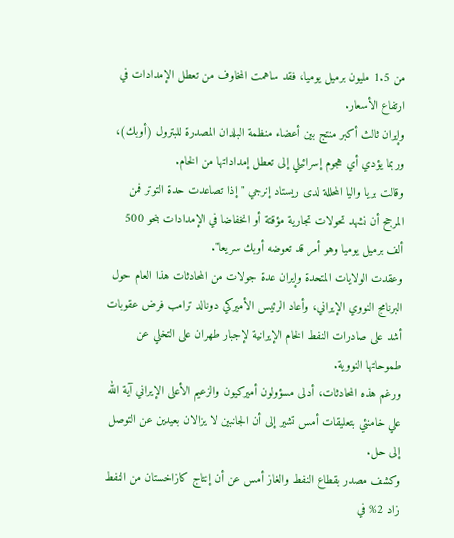من 1.5 مليون برميل يوميا، فقد ساهمت المخاوف من تعطل الإمدادات في ارتفاع الأسعار.
وإيران ثالث أكبر منتج بين أعضاء منظمة البلدان المصدرة للبترول (أوبك)، وربما يؤدي أي هجوم إسرائيلي إلى تعطل إمداداتها من الخام.
وقالت بريا واليا المحللة لدى ريستاد إنرجي "إذا تصاعدت حدة التوتر فمن المرجح أن نشهد تحولات تجارية مؤقتة أو انخفاضا في الإمدادات بنحو 500 ألف برميل يوميا وهو أمر قد تعوضه أوبك سريعا".
وعقدت الولايات المتحدة وإيران عدة جولات من المحادثات هذا العام حول البرنامج النووي الإيراني، وأعاد الرئيس الأميركي دونالد ترامب فرض عقوبات أشد على صادرات النفط الخام الإيرانية لإجبار طهران على التخلي عن طموحاتها النووية.
ورغم هذه المحادثات، أدلى مسؤولون أميركيون والزعيم الأعلى الإيراني آية الله علي خامنئي بتعليقات أمس تشير إلى أن الجانبين لا يزالان بعيدين عن التوصل إلى حل.
وكشف مصدر بقطاع النفط والغاز أمس عن أن إنتاج كازاخستان من النفط زاد 2% في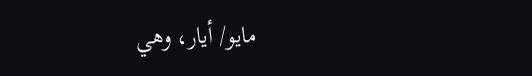مايو/ أيار، وهي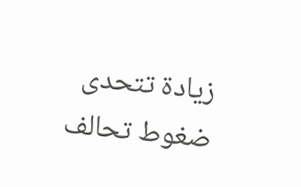زيادة تتحدى ضغوط تحالف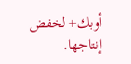أوبك+ لخفض إنتاجها.